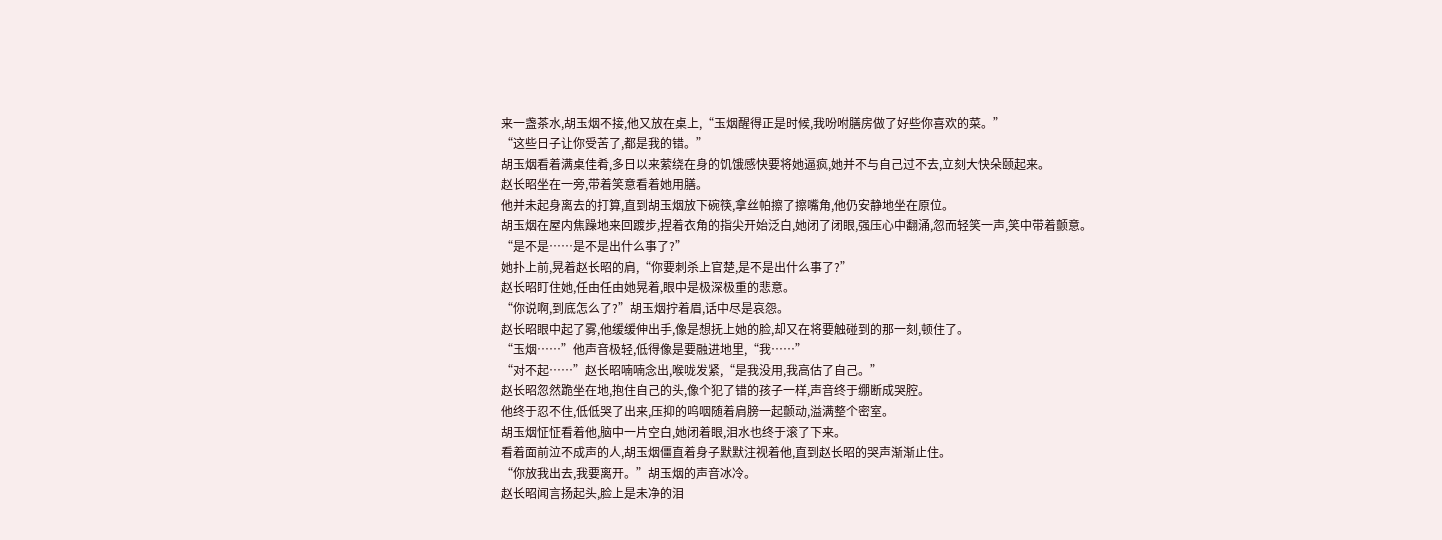来一盏茶水,胡玉烟不接,他又放在桌上,“玉烟醒得正是时候,我吩咐膳房做了好些你喜欢的菜。”
“这些日子让你受苦了,都是我的错。”
胡玉烟看着满桌佳肴,多日以来萦绕在身的饥饿感快要将她逼疯,她并不与自己过不去,立刻大快朵颐起来。
赵长昭坐在一旁,带着笑意看着她用膳。
他并未起身离去的打算,直到胡玉烟放下碗筷,拿丝帕擦了擦嘴角,他仍安静地坐在原位。
胡玉烟在屋内焦躁地来回踱步,捏着衣角的指尖开始泛白,她闭了闭眼,强压心中翻涌,忽而轻笑一声,笑中带着颤意。
“是不是……是不是出什么事了?”
她扑上前,晃着赵长昭的肩,“你要刺杀上官楚,是不是出什么事了?”
赵长昭盯住她,任由任由她晃着,眼中是极深极重的悲意。
“你说啊,到底怎么了?”胡玉烟拧着眉,话中尽是哀怨。
赵长昭眼中起了雾,他缓缓伸出手,像是想抚上她的脸,却又在将要触碰到的那一刻,顿住了。
“玉烟……”他声音极轻,低得像是要融进地里,“我……”
“对不起……”赵长昭喃喃念出,喉咙发紧,“是我没用,我高估了自己。”
赵长昭忽然跪坐在地,抱住自己的头,像个犯了错的孩子一样,声音终于绷断成哭腔。
他终于忍不住,低低哭了出来,压抑的呜咽随着肩膀一起颤动,溢满整个密室。
胡玉烟怔怔看着他,脑中一片空白,她闭着眼,泪水也终于滚了下来。
看着面前泣不成声的人,胡玉烟僵直着身子默默注视着他,直到赵长昭的哭声渐渐止住。
“你放我出去,我要离开。”胡玉烟的声音冰冷。
赵长昭闻言扬起头,脸上是未净的泪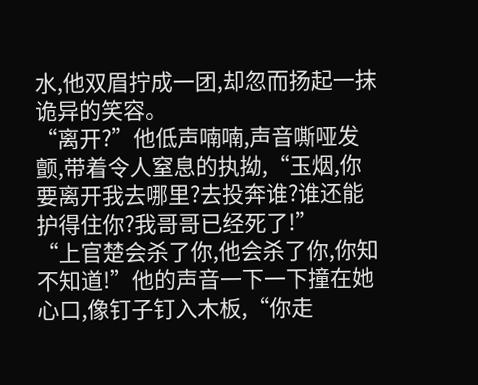水,他双眉拧成一团,却忽而扬起一抹诡异的笑容。
“离开?”他低声喃喃,声音嘶哑发颤,带着令人窒息的执拗,“玉烟,你要离开我去哪里?去投奔谁?谁还能护得住你?我哥哥已经死了!”
“上官楚会杀了你,他会杀了你,你知不知道!”他的声音一下一下撞在她心口,像钉子钉入木板,“你走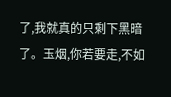了,我就真的只剩下黑暗了。玉烟,你若要走,不如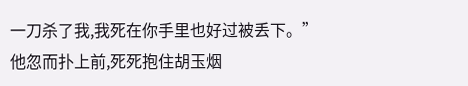一刀杀了我,我死在你手里也好过被丢下。”
他忽而扑上前,死死抱住胡玉烟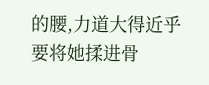的腰,力道大得近乎要将她揉进骨